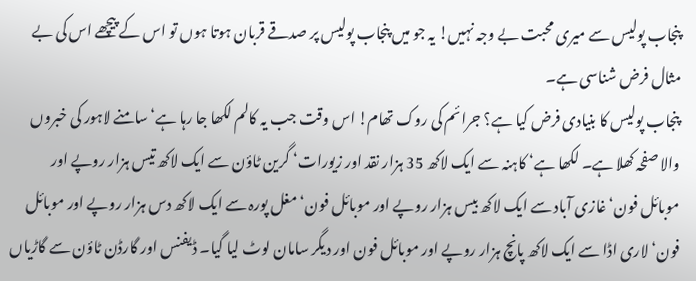پنجاب پولیس سے میری محبت بے وجہ نہیں! یہ جو میں پنجاب پولیس پر صدقے قربان ہوتا ہوں تو اس کے پیچھے اس کی بے مثال فرض شناسی ہے۔
پنجاب پولیس کا بنیادی فرض کیا ہے؟ جرائم کی روک تھام! اس وقت جب یہ کالم لکھا جا رہا ہے‘ سامنے لاہور کی خبروں والا صفحہ کھلا ہے۔ لکھا ہے‘ کاہنہ سے ایک لاکھ 35 ہزار نقد اور زیورات‘ گرین ٹاؤن سے ایک لاکھ تیس ہزار روپے اور موبائل فون‘ غازی آباد سے ایک لاکھ بیس ہزار روپے اور موبائل فون‘ مغل پورہ سے ایک لاکھ دس ہزار روپے اور موبائل فون‘ لاری اڈا سے ایک لاکھ پانچ ہزار روپے اور موبائل فون اور دیگر سامان لوٹ لیا گیا۔ ڈیفنس اور گارڈن ٹاؤن سے گاڑیاں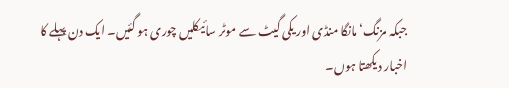جبکہ مزنگ‘ مانگا منڈی اور یکی گیٹ سے موٹر سائیکلیں چوری ہو گئیں۔ ایک دن پہلے کا اخبار دیکھتا ہوں۔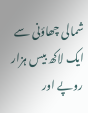شمالی چھاؤنی سے ایک لاکھ بیس ہزار روپے اور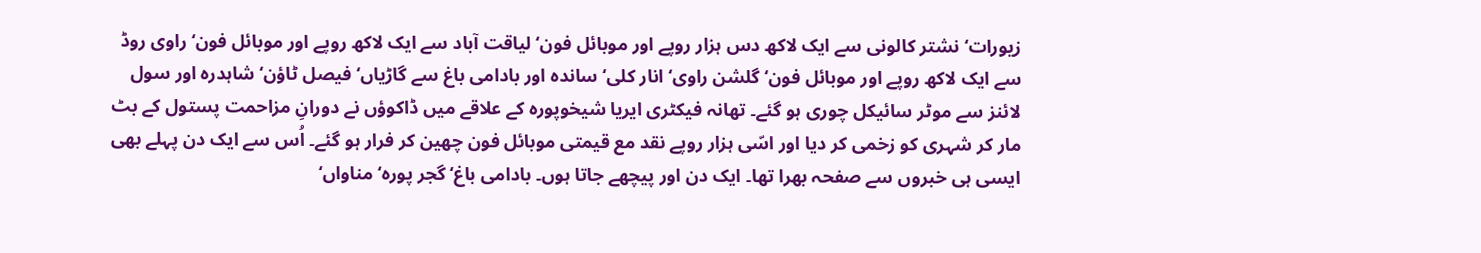زیورات‘ نشتر کالونی سے ایک لاکھ دس ہزار روپے اور موبائل فون‘ لیاقت آباد سے ایک لاکھ روپے اور موبائل فون‘ راوی روڈ سے ایک لاکھ روپے اور موبائل فون‘ گلشن راوی‘ انار کلی‘ ساندہ اور بادامی باغ سے گاڑیاں‘ فیصل ٹاؤن‘ شاہدرہ اور سول لائنز سے موٹر سائیکل چوری ہو گئے۔ تھانہ فیکٹری ایریا شیخوپورہ کے علاقے میں ڈاکوؤں نے دورانِ مزاحمت پستول کے بٹ مار کر شہری کو زخمی کر دیا اور اسّی ہزار روپے نقد مع قیمتی موبائل فون چھین کر فرار ہو گئے۔ اُس سے ایک دن پہلے بھی ایسی ہی خبروں سے صفحہ بھرا تھا۔ ایک دن اور پیچھے جاتا ہوں۔ بادامی باغ‘ گجر پورہ‘ مناواں‘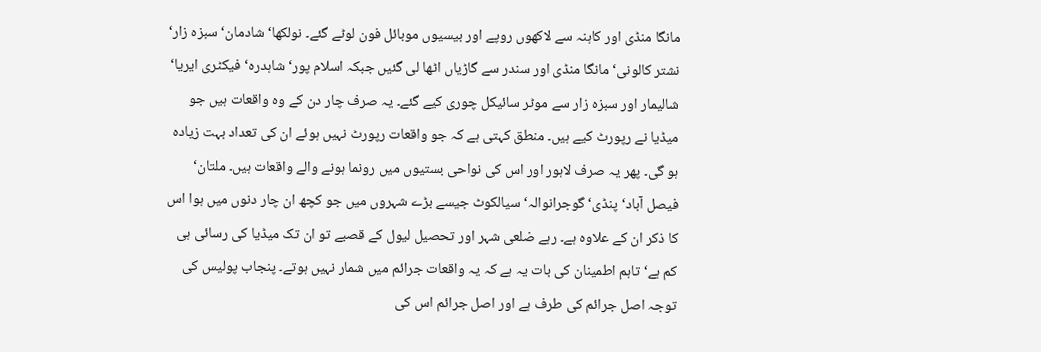مانگا منڈی اور کاہنہ سے لاکھوں روپے اور بیسیوں موبائل فون لوٹے گئے۔ نولکھا‘ شادمان‘ سبزہ زار‘ نشتر کالونی‘ مانگا منڈی اور سندر سے گاڑیاں اٹھا لی گئیں جبکہ اسلام پور‘ شاہدرہ‘ فیکٹری ایریا‘ شالیمار اور سبزہ زار سے موٹر سائیکل چوری کیے گئے۔ یہ صرف چار دن کے وہ واقعات ہیں جو میڈیا نے رپورٹ کیے ہیں۔ منطق کہتی ہے کہ جو واقعات رپورٹ نہیں ہوئے ان کی تعداد بہت زیادہ ہو گی۔ پھر یہ صرف لاہور اور اس کی نواحی بستیوں میں رونما ہونے والے واقعات ہیں۔ ملتان‘ فیصل آباد‘ پنڈی‘ گوجرانوالہ‘ سیالکوٹ جیسے بڑے شہروں میں جو کچھ ان چار دنوں میں ہوا اس کا ذکر ان کے علاوہ ہے۔ رہے ضلعی شہر اور تحصیل لیول کے قصبے تو ان تک میڈیا کی رسائی ہی کم ہے‘ تاہم اطمینان کی بات یہ ہے کہ یہ واقعات جرائم میں شمار نہیں ہوتے۔ پنجاب پولیس کی توجہ اصل جرائم کی طرف ہے اور اصل جرائم اس کی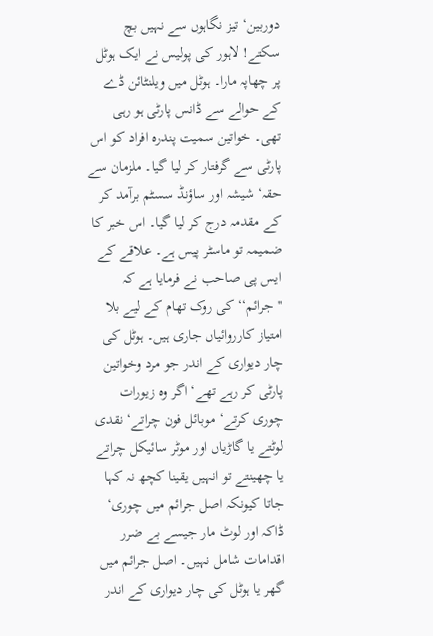دوربین‘ تیز نگاہوں سے نہیں بچ سکتے! لاہور کی پولیس نے ایک ہوٹل پر چھاپہ مارا۔ ہوٹل میں ویلنٹائن ڈے کے حوالے سے ڈانس پارٹی ہو رہی تھی۔ خواتین سمیت پندرہ افراد کو اس پارٹی سے گرفتار کر لیا گیا۔ ملزمان سے حقہ‘ شیشہ اور ساؤنڈ سسٹم برآمد کر کے مقدمہ درج کر لیا گیا۔ اس خبر کا ضمیمہ تو ماسٹر پیس ہے۔ علاقے کے ایس پی صاحب نے فرمایا ہے کہ ''جرائم‘‘ کی روک تھام کے لیے بلا امتیاز کارروائیاں جاری ہیں۔ ہوٹل کی چار دیواری کے اندر جو مرد وخواتین پارٹی کر رہے تھے‘ اگر وہ زیورات چوری کرتے‘ موبائل فون چراتے‘ نقدی لوٹتے یا گاڑیاں اور موٹر سائیکل چراتے یا چھینتے تو انہیں یقینا کچھ نہ کہا جاتا کیونکہ اصل جرائم میں چوری‘ ڈاکہ اور لوٹ مار جیسے بے ضرر اقدامات شامل نہیں۔ اصل جرائم میں گھر یا ہوٹل کی چار دیواری کے اندر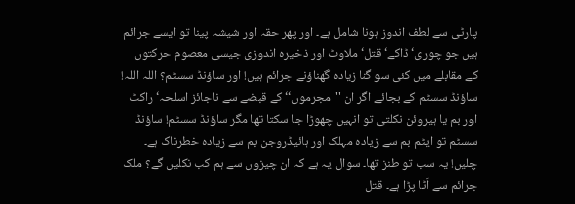پارٹی سے لطف اندوز ہونا شامل ہے۔ اور پھر حقہ اور شیشہ پینا تو ایسے جرائم ہیں جو چوری‘ ڈاکے‘ قتل‘ ملاوٹ اور ذخیرہ اندوزی جیسی معصوم حرکتوں کے مقابلے میں کئی سو گنا زیادہ گھناؤنے جرائم ہیں! اور ساؤنڈ سسٹم؟ اللہ اللہ! ساؤنڈ سسٹم کے بجائے اگر ان ''مجرموں‘‘ کے قبضے سے ناجائز اسلحہ‘ راکٹ اور بم یا ہیروئن نکلتی تو انہیں چھوڑا جا سکتا تھا مگر ساؤنڈ سسٹم! ساؤنڈ سسٹم تو ایٹم بم سے زیادہ مہلک اور ہائیڈروجن بم سے زیادہ خطرناک ہے۔
چلیں! یہ سب تو طنز تھا۔ سوال یہ ہے کہ ان چیزوں سے ہم کب نکلیں گے؟ ملک جرائم سے اَٹا پڑا ہے۔ قتل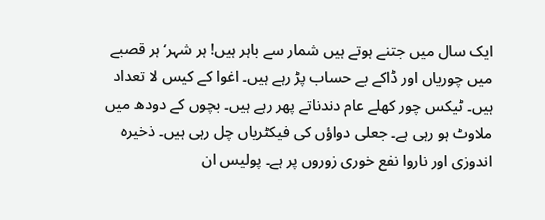ایک سال میں جتنے ہوتے ہیں شمار سے باہر ہیں! ہر شہر‘ ہر قصبے میں چوریاں اور ڈاکے بے حساب پڑ رہے ہیں۔ اغوا کے کیس لا تعداد ہیں۔ ٹیکس چور کھلے عام دندناتے پھر رہے ہیں۔ بچوں کے دودھ میں ملاوٹ ہو رہی ہے۔ جعلی دواؤں کی فیکٹریاں چل رہی ہیں۔ ذخیرہ اندوزی اور ناروا نفع خوری زوروں پر ہے۔ پولیس ان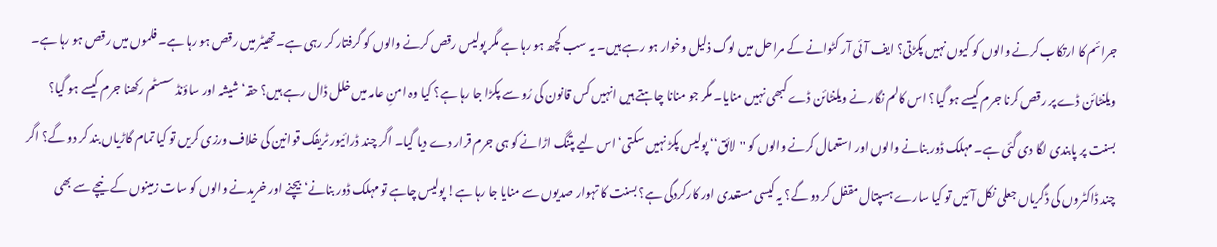جرائم کا ارتکاب کرنے والوں کو کیوں نہیں پکڑتی؟ ایف آئی آر کٹوانے کے مراحل میں لوگ ذلیل وخوار ہو رہے ہیں۔ یہ سب کچھ ہو رہا ہے مگر پولیس رقص کرنے والوں کو گرفتار کر رہی ہے۔ تھیٹر میں رقص ہو رہا ہے۔ فلموں میں رقص ہو رہا ہے۔ ویلنٹائن ڈے پر رقص کرنا جرم کیسے ہو گیا؟ اس کالم نگار نے ویلنٹائن ڈے کبھی نہیں منایا۔ مگر جو منانا چاہتے ہیں انہیں کس قانون کی رُو سے پکڑا جا رہا ہے؟ کیا وہ امنِ عامہ میں خلل ڈال رہے ہیں؟ حقہ‘ شیشہ اور ساؤنڈ سسٹم رکھنا جرم کیسے ہو گیا؟
بسنت پر پابندی لگا دی گئی ہے۔ مہلک ڈور بنانے والوں اور استعمال کرنے والوں کو ''لائق‘‘ پولیس پکڑ نہیں سکتی‘ اس لیے پتنگ اڑانے کو ہی جرم قرار دے دیا گیا۔ اگر چند ڈرائیور ٹریفک قوانین کی خلاف ورزی کریں تو کیا تمام گاڑیاں بند کر دو گے؟ اگر چند ڈاکٹروں کی ڈگریاں جعلی نکل آئیں تو کیا سارے ہسپتال مقفل کر دو گے؟ یہ کیسی مستعدی اور کارکردگی ہے؟ بسنت کا تہوار صدیوں سے منایا جا رہا ہے! پولیس چاہے تو مہلک ڈور بنانے‘ بیچنے اور خریدنے والوں کو سات زمینوں کے نیچے سے بھی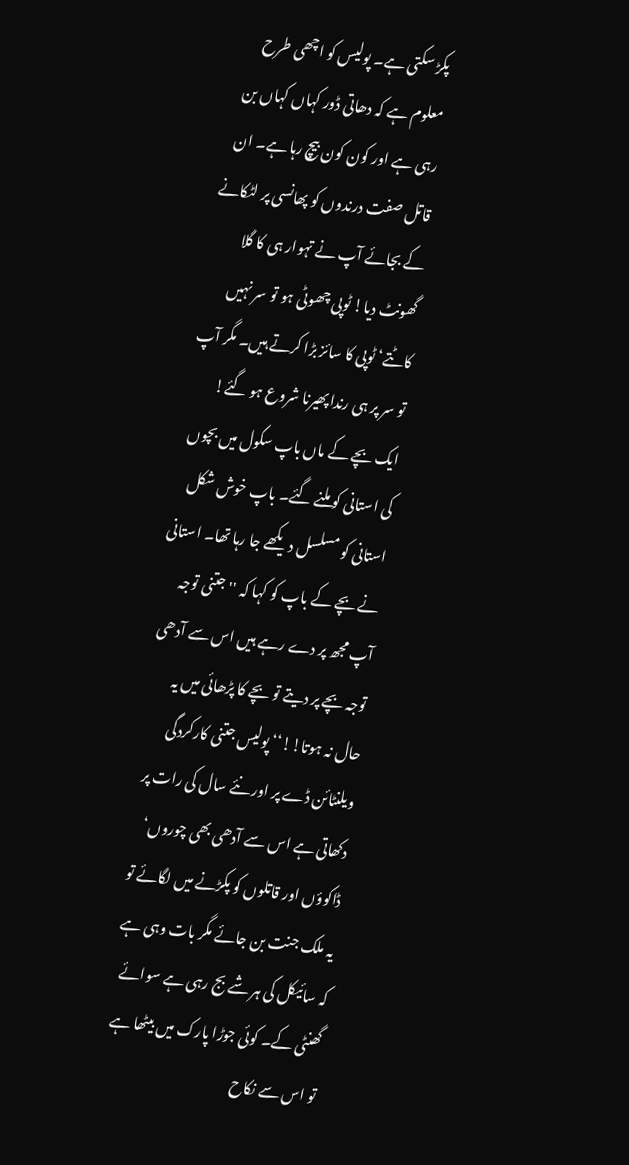پکڑ سکتی ہے۔ پولیس کو اچھی طرح معلوم ہے کہ دھاتی ڈور کہاں کہاں بن رہی ہے اور کون کون بیچ رہا ہے۔ ان قاتل صفت درندوں کو پھانسی پر لٹکانے کے بجائے آپ نے تہوار ہی کا گلا گھونٹ دیا! ٹوپی چھوٹی ہو تو سر نہیں کاٹتے‘ ٹوپی کا سائز بڑا کرتے ہیں۔ مگر آپ تو سر پر ہی رندا پھیرنا شروع ہو گئے!
ایک بچے کے ماں باپ سکول میں بچوں کی استانی کو ملنے گئے۔ باپ خوش شکل استانی کو مسلسل دیکھے جا رہا تھا۔ استانی نے بچے کے باپ کو کہا کہ ''جتنی توجہ آپ مجھ پر دے رہے ہیں اس سے آدھی توجہ بچے پر دیتے تو بچے کا پڑھائی میں یہ حال نہ ہوتا!!‘‘ پولیس جتنی کارکردگی ویلنٹائن ڈے پر اور نئے سال کی رات پر دکھاتی ہے اس سے آدھی بھی چوروں‘ ڈاکوؤں اور قاتلوں کو پکڑنے میں لگائے تو یہ ملک جنت بن جائے مگر بات وہی ہے کہ سائیکل کی ہر شے بج رہی ہے سوائے گھنٹی کے۔ کوئی جوڑا پارک میں بیٹھا ہے تو اس سے نکاح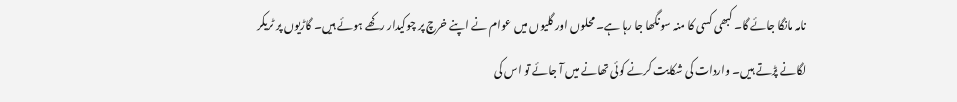نامہ مانگا جائے گا۔ کبھی کسی کا منہ سونگھا جا رہا ہے۔ محلوں اور گلیوں میں عوام نے اپنے خرچ پر چوکیدار رکھے ہوئے ہیں۔ گاڑیوں پر ٹریکر لگانے پڑتے ہیں۔ واردات کی شکایت کرنے کوئی تھانے میں آ جائے تو اس کی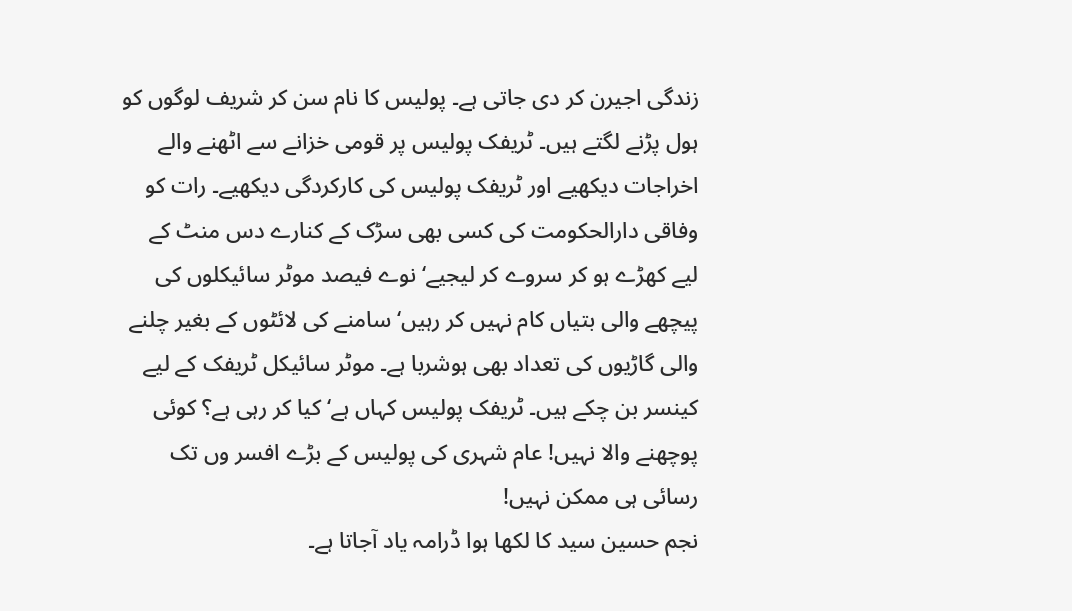زندگی اجیرن کر دی جاتی ہے۔ پولیس کا نام سن کر شریف لوگوں کو ہول پڑنے لگتے ہیں۔ ٹریفک پولیس پر قومی خزانے سے اٹھنے والے اخراجات دیکھیے اور ٹریفک پولیس کی کارکردگی دیکھیے۔ رات کو وفاقی دارالحکومت کی کسی بھی سڑک کے کنارے دس منٹ کے لیے کھڑے ہو کر سروے کر لیجیے‘ نوے فیصد موٹر سائیکلوں کی پیچھے والی بتیاں کام نہیں کر رہیں‘ سامنے کی لائٹوں کے بغیر چلنے والی گاڑیوں کی تعداد بھی ہوشربا ہے۔ موٹر سائیکل ٹریفک کے لیے کینسر بن چکے ہیں۔ ٹریفک پولیس کہاں ہے‘ کیا کر رہی ہے؟ کوئی پوچھنے والا نہیں! عام شہری کی پولیس کے بڑے افسر وں تک رسائی ہی ممکن نہیں!
نجم حسین سید کا لکھا ہوا ڈرامہ یاد آجاتا ہے۔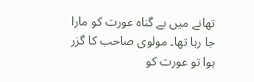تھانے میں بے گناہ عورت کو مارا جا رہا تھا۔ مولوی صاحب کا گزر ہوا تو عورت کو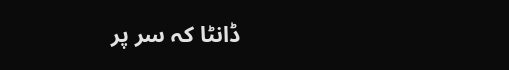ڈانٹا کہ سر پر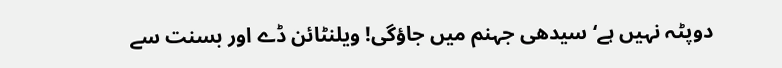دوپٹہ نہیں ہے‘ سیدھی جہنم میں جاؤگی! ویلنٹائن ڈے اور بسنت سے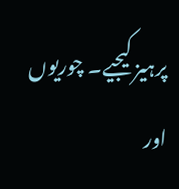پرہیز کیجیے۔ چوریوں اور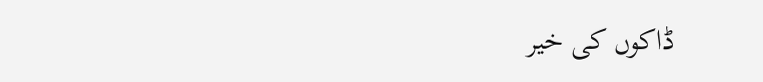ڈاکوں کی خیر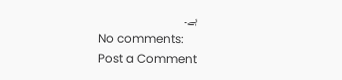ہے۔
No comments:
Post a Comment